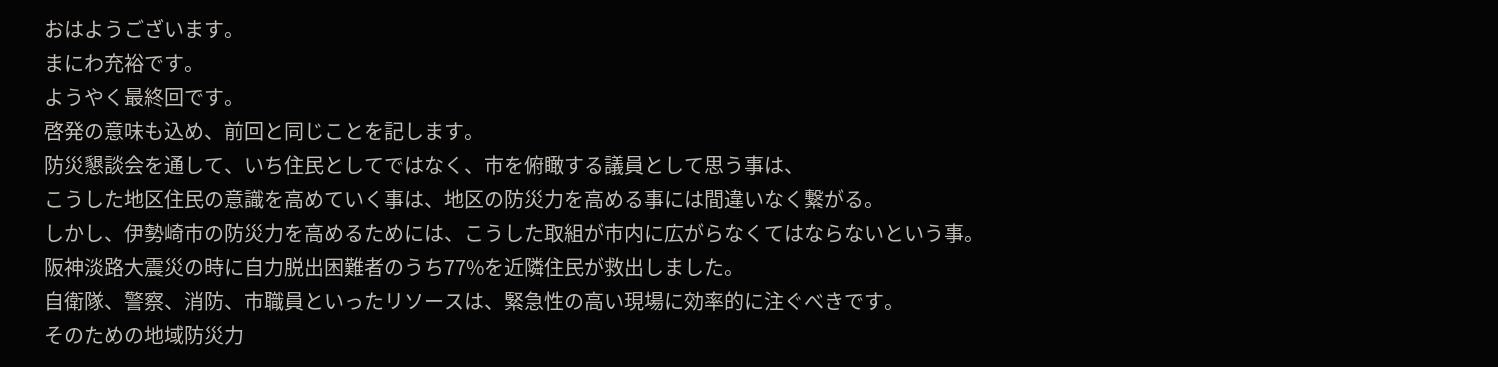おはようございます。
まにわ充裕です。
ようやく最終回です。
啓発の意味も込め、前回と同じことを記します。
防災懇談会を通して、いち住民としてではなく、市を俯瞰する議員として思う事は、
こうした地区住民の意識を高めていく事は、地区の防災力を高める事には間違いなく繋がる。
しかし、伊勢崎市の防災力を高めるためには、こうした取組が市内に広がらなくてはならないという事。
阪神淡路大震災の時に自力脱出困難者のうち77%を近隣住民が救出しました。
自衛隊、警察、消防、市職員といったリソースは、緊急性の高い現場に効率的に注ぐべきです。
そのための地域防災力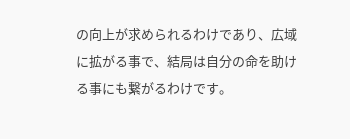の向上が求められるわけであり、広域に拡がる事で、結局は自分の命を助ける事にも繋がるわけです。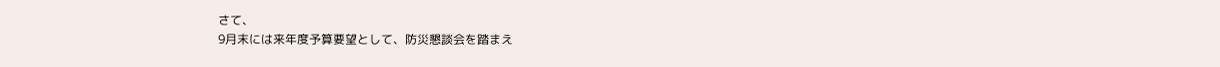さて、
9月末には来年度予算要望として、防災懇談会を踏まえ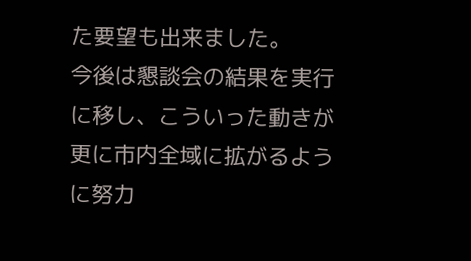た要望も出来ました。
今後は懇談会の結果を実行に移し、こういった動きが更に市内全域に拡がるように努力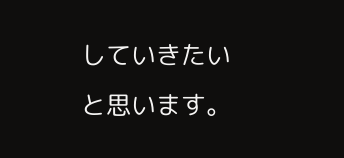していきたいと思います。